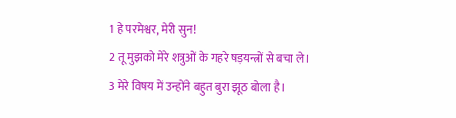1 हे परमेश्वर, मेरी सुन!
2 तू मुझको मेरे शत्रुओं के गहरे षड़यन्त्रों से बचा ले।
3 मेरे विषय में उन्होंने बहुत बुरा झूठ बोला है।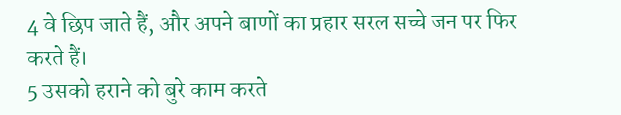4 वे छिप जाते हैं, और अपने बाणों का प्रहार सरल सच्चे जन पर फिर करते हैं।
5 उसको हराने को बुरे काम करते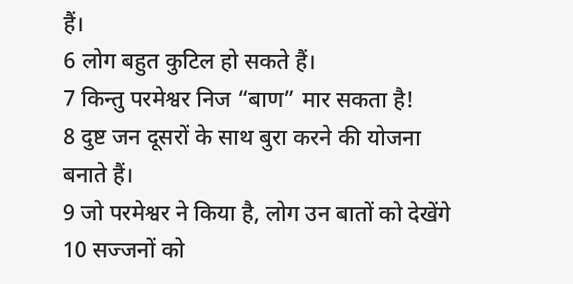हैं।
6 लोग बहुत कुटिल हो सकते हैं।
7 किन्तु परमेश्वर निज “बाण” मार सकता है!
8 दुष्ट जन दूसरों के साथ बुरा करने की योजना बनाते हैं।
9 जो परमेश्वर ने किया है, लोग उन बातों को देखेंगे
10 सज्जनों को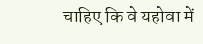चाहिए कि वे यहोवा में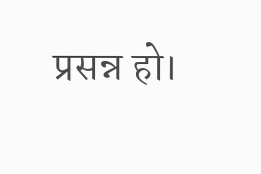प्रसन्न हो।